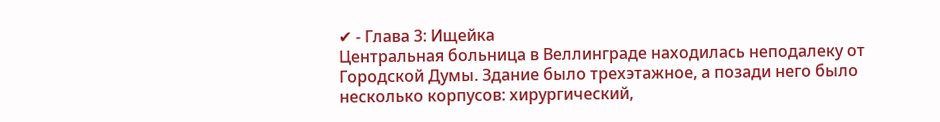✔ - Глава 3: Ищейка
Центральная больница в Веллинграде находилась неподалеку от Городской Думы. Здание было трехэтажное, а позади него было несколько корпусов: хирургический,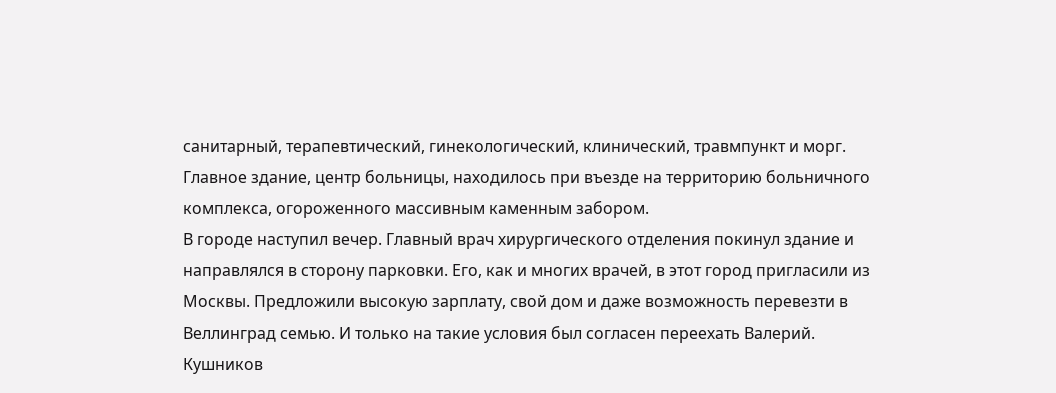санитарный, терапевтический, гинекологический, клинический, травмпункт и морг. Главное здание, центр больницы, находилось при въезде на территорию больничного комплекса, огороженного массивным каменным забором.
В городе наступил вечер. Главный врач хирургического отделения покинул здание и направлялся в сторону парковки. Его, как и многих врачей, в этот город пригласили из Москвы. Предложили высокую зарплату, свой дом и даже возможность перевезти в Веллинград семью. И только на такие условия был согласен переехать Валерий.
Кушников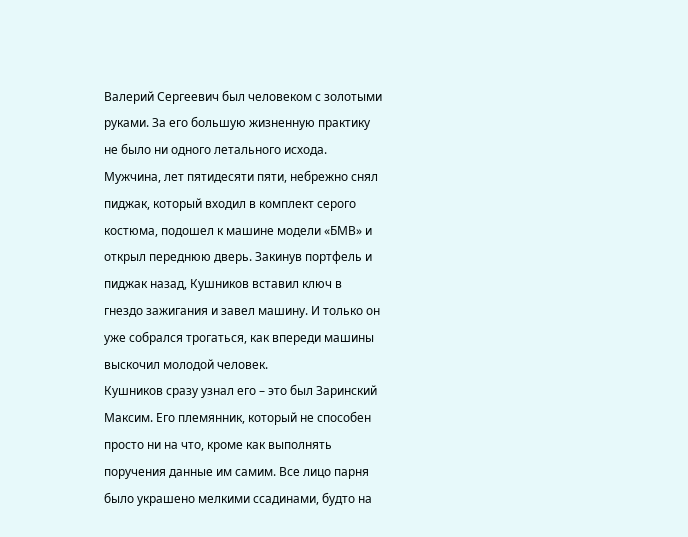Валерий Сергеевич был человеком с золотыми руками. За его большую жизненную практику не было ни одного летального исхода. Мужчина, лет пятидесяти пяти, небрежно снял пиджак, который входил в комплект серого костюма, подошел к машине модели «БМВ» и открыл переднюю дверь. Закинув портфель и пиджак назад, Кушников вставил ключ в гнездо зажигания и завел машину. И только он уже собрался трогаться, как впереди машины выскочил молодой человек.
Кушников сразу узнал его – это был Заринский Максим. Его племянник, который не способен просто ни на что, кроме как выполнять поручения данные им самим. Все лицо парня было украшено мелкими ссадинами, будто на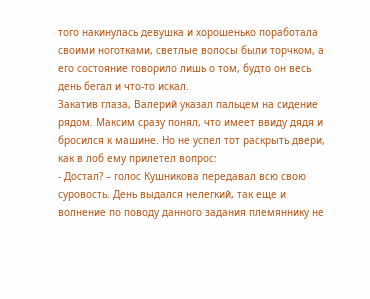того накинулась девушка и хорошенько поработала своими ноготками, светлые волосы были торчком, а его состояние говорило лишь о том, будто он весь день бегал и что-то искал.
Закатив глаза, Валерий указал пальцем на сидение рядом. Максим сразу понял, что имеет ввиду дядя и бросился к машине. Но не успел тот раскрыть двери, как в лоб ему прилетел вопрос:
- Достал? – голос Кушникова передавал всю свою суровость. День выдался нелегкий, так еще и волнение по поводу данного задания племяннику не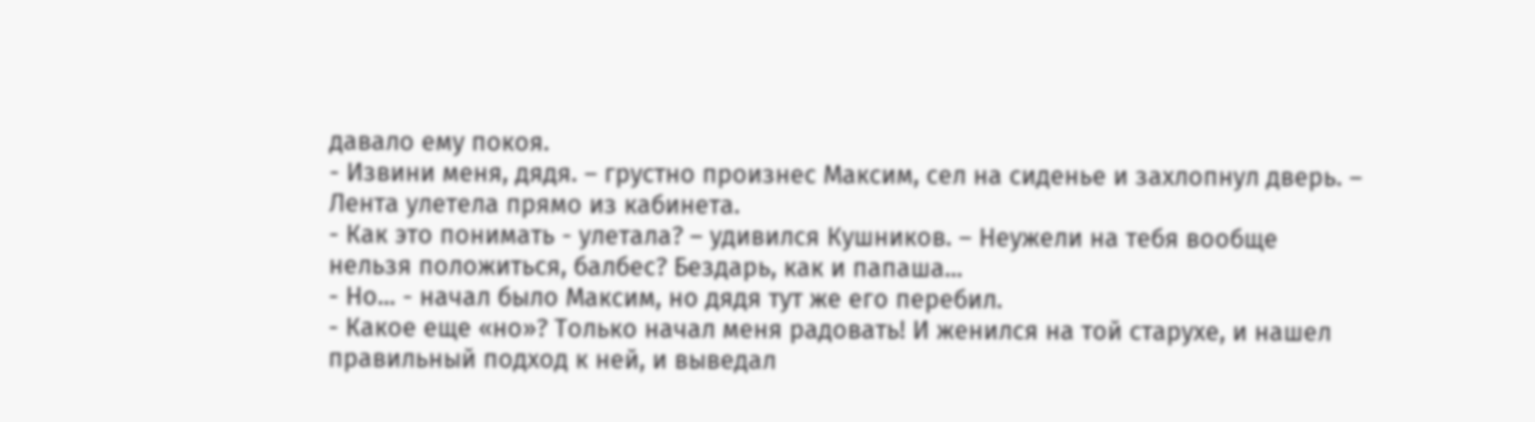давало ему покоя.
- Извини меня, дядя. – грустно произнес Максим, сел на сиденье и захлопнул дверь. – Лента улетела прямо из кабинета.
- Как это понимать - улетала? – удивился Кушников. – Неужели на тебя вообще нельзя положиться, балбес? Бездарь, как и папаша...
- Но... - начал было Максим, но дядя тут же его перебил.
- Какое еще «но»? Только начал меня радовать! И женился на той старухе, и нашел правильный подход к ней, и выведал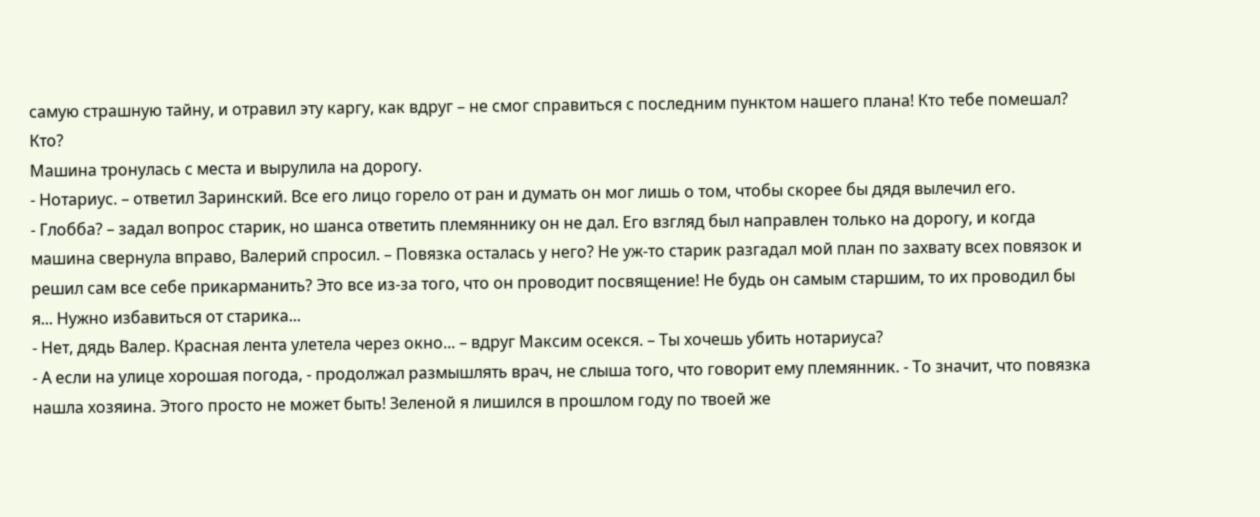самую страшную тайну, и отравил эту каргу, как вдруг – не смог справиться с последним пунктом нашего плана! Кто тебе помешал? Кто?
Машина тронулась с места и вырулила на дорогу.
- Нотариус. – ответил Заринский. Все его лицо горело от ран и думать он мог лишь о том, чтобы скорее бы дядя вылечил его.
- Глобба? – задал вопрос старик, но шанса ответить племяннику он не дал. Его взгляд был направлен только на дорогу, и когда машина свернула вправо, Валерий спросил. – Повязка осталась у него? Не уж-то старик разгадал мой план по захвату всех повязок и решил сам все себе прикарманить? Это все из-за того, что он проводит посвящение! Не будь он самым старшим, то их проводил бы я... Нужно избавиться от старика...
- Нет, дядь Валер. Красная лента улетела через окно... – вдруг Максим осекся. – Ты хочешь убить нотариуса?
- А если на улице хорошая погода, - продолжал размышлять врач, не слыша того, что говорит ему племянник. - То значит, что повязка нашла хозяина. Этого просто не может быть! Зеленой я лишился в прошлом году по твоей же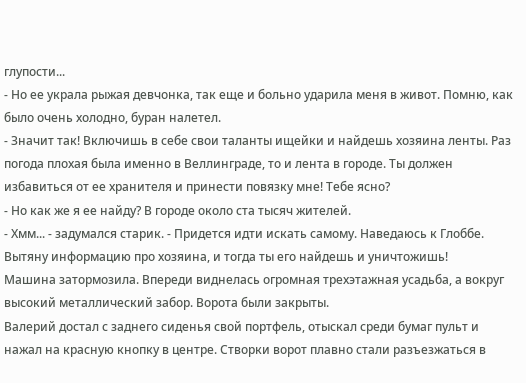глупости...
- Но ее украла рыжая девчонка, так еще и больно ударила меня в живот. Помню, как было очень холодно, буран налетел.
- Значит так! Включишь в себе свои таланты ищейки и найдешь хозяина ленты. Раз погода плохая была именно в Веллинграде, то и лента в городе. Ты должен избавиться от ее хранителя и принести повязку мне! Тебе ясно?
- Но как же я ее найду? В городе около ста тысяч жителей.
- Хмм... - задумался старик. - Придется идти искать самому. Наведаюсь к Глоббе. Вытяну информацию про хозяина, и тогда ты его найдешь и уничтожишь!
Машина затормозила. Впереди виднелась огромная трехэтажная усадьба, а вокруг высокий металлический забор. Ворота были закрыты.
Валерий достал с заднего сиденья свой портфель, отыскал среди бумаг пульт и нажал на красную кнопку в центре. Створки ворот плавно стали разъезжаться в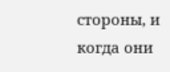стороны, и когда они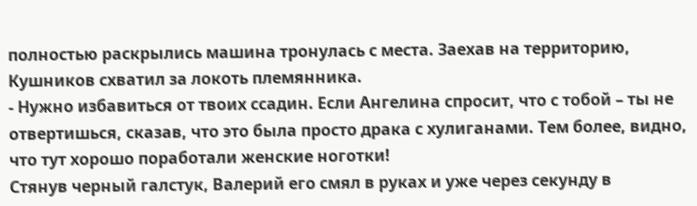полностью раскрылись машина тронулась с места. Заехав на территорию, Кушников схватил за локоть племянника.
- Нужно избавиться от твоих ссадин. Если Ангелина спросит, что с тобой – ты не отвертишься, сказав, что это была просто драка с хулиганами. Тем более, видно, что тут хорошо поработали женские ноготки!
Стянув черный галстук, Валерий его смял в руках и уже через секунду в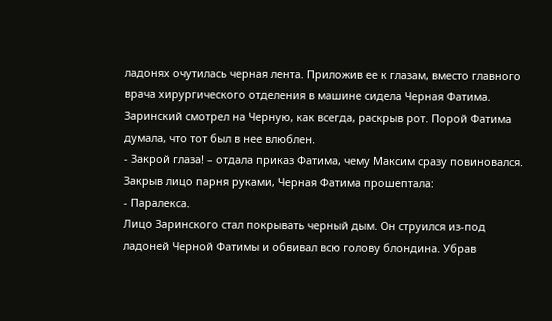ладонях очутилась черная лента. Приложив ее к глазам, вместо главного врача хирургического отделения в машине сидела Черная Фатима.
Заринский смотрел на Черную, как всегда, раскрыв рот. Порой Фатима думала, что тот был в нее влюблен.
- Закрой глаза! – отдала приказ Фатима, чему Максим сразу повиновался.
Закрыв лицо парня руками, Черная Фатима прошептала:
- Паралекса.
Лицо Заринского стал покрывать черный дым. Он струился из-под ладоней Черной Фатимы и обвивал всю голову блондина. Убрав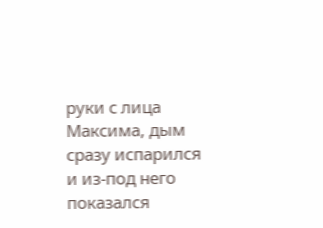руки с лица Максима, дым сразу испарился и из-под него показался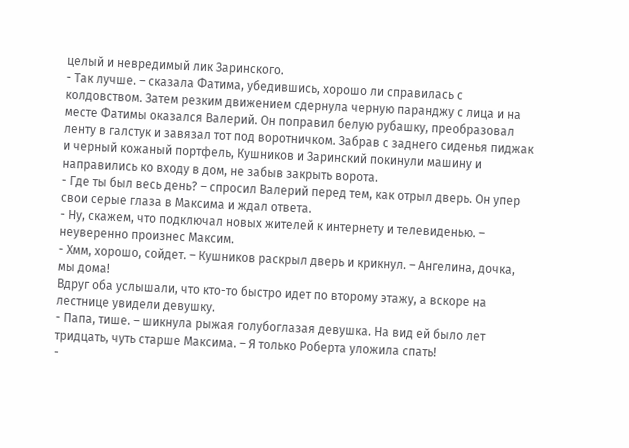целый и невредимый лик Заринского.
- Так лучше. – сказала Фатима, убедившись, хорошо ли справилась с колдовством. Затем резким движением сдернула черную паранджу с лица и на месте Фатимы оказался Валерий. Он поправил белую рубашку, преобразовал ленту в галстук и завязал тот под воротничком. Забрав с заднего сиденья пиджак и черный кожаный портфель, Кушников и Заринский покинули машину и направились ко входу в дом, не забыв закрыть ворота.
- Где ты был весь день? – спросил Валерий перед тем, как отрыл дверь. Он упер свои серые глаза в Максима и ждал ответа.
- Ну, скажем, что подключал новых жителей к интернету и телевиденью. – неуверенно произнес Максим.
- Хмм, хорошо, сойдет. – Кушников раскрыл дверь и крикнул. – Ангелина, дочка, мы дома!
Вдруг оба услышали, что кто-то быстро идет по второму этажу, а вскоре на лестнице увидели девушку.
- Папа, тише. – шикнула рыжая голубоглазая девушка. На вид ей было лет тридцать, чуть старше Максима. – Я только Роберта уложила спать!
-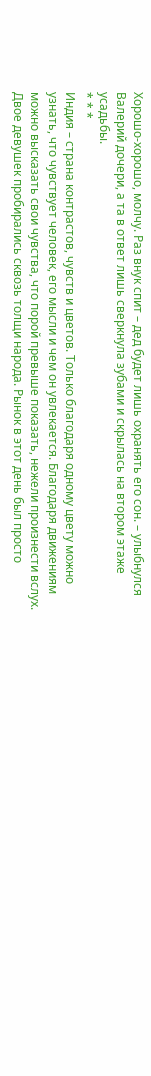Хорошо-хорошо, молчу. Раз внук спит – дед будет лишь охранять его сон. – улыбнулся Валерий дочери, а та в ответ лишь сверкнула зубами и скрылась на втором этаже усадьбы.
* * *
Индия – страна контрастов, чувств и цветов. Только благодаря одному цвету можно узнать, что чувствует человек, его мысли и чем он увлекается. Благодаря движениям можно высказать свои чувства, что порой превыше показать, нежели произнести вслух.
Двое девушек пробирались сквозь толщи народа. Рынок в этот день был просто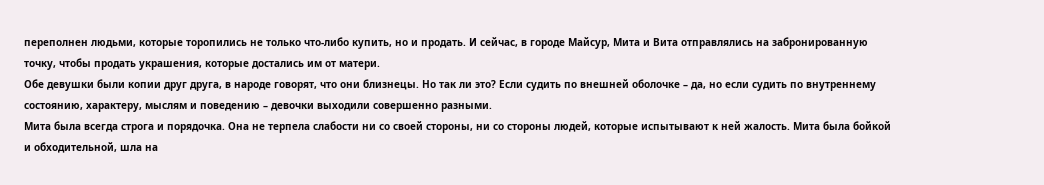переполнен людьми, которые торопились не только что-либо купить, но и продать. И сейчас, в городе Майсур, Мита и Вита отправлялись на забронированную точку, чтобы продать украшения, которые достались им от матери.
Обе девушки были копии друг друга, в народе говорят, что они близнецы. Но так ли это? Если судить по внешней оболочке – да, но если судить по внутреннему состоянию, характеру, мыслям и поведению – девочки выходили совершенно разными.
Мита была всегда строга и порядочка. Она не терпела слабости ни со своей стороны, ни со стороны людей, которые испытывают к ней жалость. Мита была бойкой и обходительной, шла на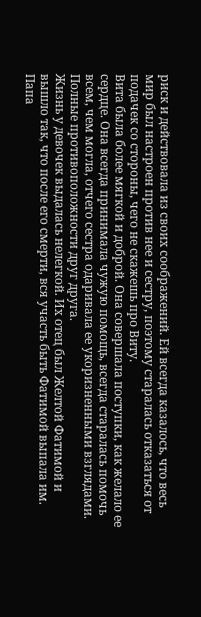риск и действовала из своих соображений. Ей всегда казалось, что весь мир был настроен против нее и сестру, поэтому старалась отказаться от подачек со стороны, чего не скажешь про Виту.
Вита была более мягкой и доброй. Она совершала поступки, как желало ее сердце. Она всегда принимала чужую помощь, всегда старалась помочь всем, чем могла, отчего сестра одаривала ее укоризненными взглядами. Полные противоположности друг друга.
Жизнь у девочек выдалась нелегкой. Их отец был Желтой Фатимой и вышло так, что после его смерти, вся участь быть Фатимой выпала им. Папа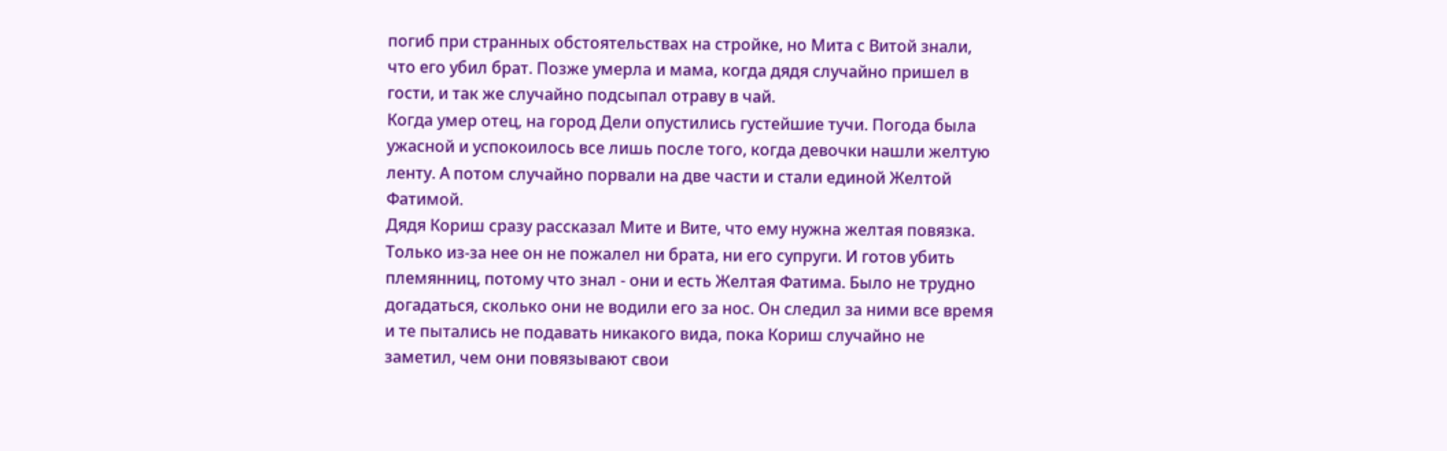погиб при странных обстоятельствах на стройке, но Мита с Витой знали, что его убил брат. Позже умерла и мама, когда дядя случайно пришел в гости, и так же случайно подсыпал отраву в чай.
Когда умер отец, на город Дели опустились густейшие тучи. Погода была ужасной и успокоилось все лишь после того, когда девочки нашли желтую ленту. А потом случайно порвали на две части и стали единой Желтой Фатимой.
Дядя Кориш сразу рассказал Мите и Вите, что ему нужна желтая повязка. Только из-за нее он не пожалел ни брата, ни его супруги. И готов убить племянниц, потому что знал - они и есть Желтая Фатима. Было не трудно догадаться, сколько они не водили его за нос. Он следил за ними все время и те пытались не подавать никакого вида, пока Кориш случайно не заметил, чем они повязывают свои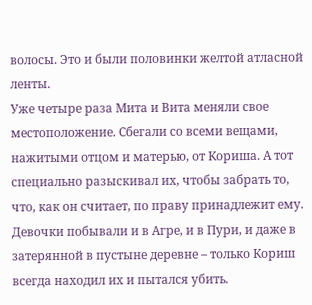волосы. Это и были половинки желтой атласной ленты.
Уже четыре раза Мита и Вита меняли свое местоположение. Сбегали со всеми вещами, нажитыми отцом и матерью, от Кориша. А тот специально разыскивал их, чтобы забрать то, что, как он считает, по праву принадлежит ему.
Девочки побывали и в Агре, и в Пури, и даже в затерянной в пустыне деревне – только Кориш всегда находил их и пытался убить.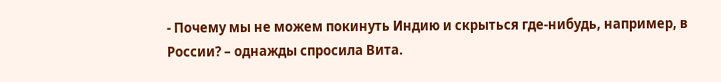- Почему мы не можем покинуть Индию и скрыться где-нибудь, например, в России? – однажды спросила Вита.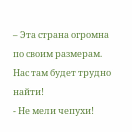– Эта страна огромна по своим размерам. Нас там будет трудно найти!
- Не мели чепухи!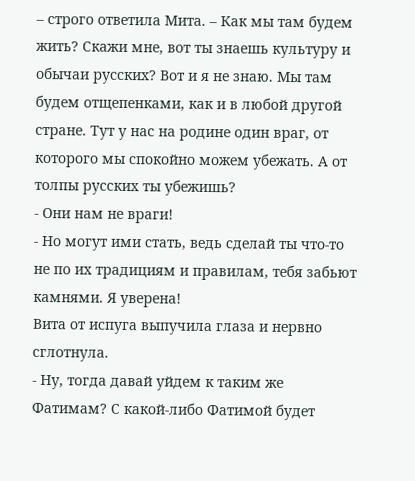– строго ответила Мита. – Как мы там будем жить? Скажи мне, вот ты знаешь культуру и обычаи русских? Вот и я не знаю. Мы там будем отщепенками, как и в любой другой стране. Тут у нас на родине один враг, от которого мы спокойно можем убежать. А от толпы русских ты убежишь?
- Они нам не враги!
- Но могут ими стать, ведь сделай ты что-то не по их традициям и правилам, тебя забьют камнями. Я уверена!
Вита от испуга выпучила глаза и нервно сглотнула.
- Ну, тогда давай уйдем к таким же Фатимам? С какой-либо Фатимой будет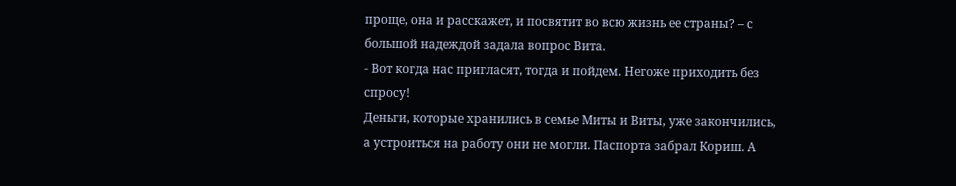проще, она и расскажет, и посвятит во всю жизнь ее страны? – с большой надеждой задала вопрос Вита.
- Вот когда нас пригласят, тогда и пойдем. Негоже приходить без спросу!
Деньги, которые хранились в семье Миты и Виты, уже закончились, а устроиться на работу они не могли. Паспорта забрал Кориш. А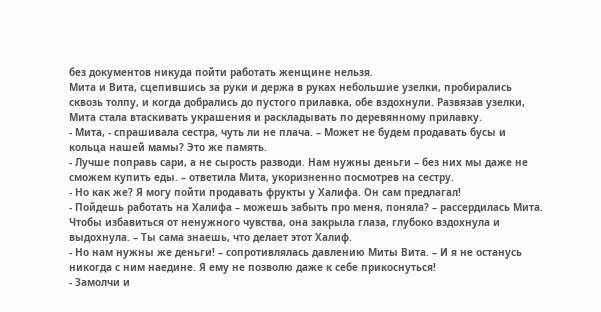без документов никуда пойти работать женщине нельзя.
Мита и Вита, сцепившись за руки и держа в руках небольшие узелки, пробирались сквозь толпу, и когда добрались до пустого прилавка, обе вздохнули. Развязав узелки, Мита стала втаскивать украшения и раскладывать по деревянному прилавку.
- Мита, - спрашивала сестра, чуть ли не плача. – Может не будем продавать бусы и кольца нашей мамы? Это же память.
- Лучше поправь сари, а не сырость разводи. Нам нужны деньги – без них мы даже не сможем купить еды. – ответила Мита, укоризненно посмотрев на сестру.
- Но как же? Я могу пойти продавать фрукты у Халифа. Он сам предлагал!
- Пойдешь работать на Халифа – можешь забыть про меня, поняла? – рассердилась Мита. Чтобы избавиться от ненужного чувства, она закрыла глаза, глубоко вздохнула и выдохнула. – Ты сама знаешь, что делает этот Халиф.
- Но нам нужны же деньги! – сопротивлялась давлению Миты Вита. – И я не останусь никогда с ним наедине. Я ему не позволю даже к себе прикоснуться!
- Замолчи и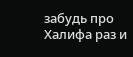забудь про Халифа раз и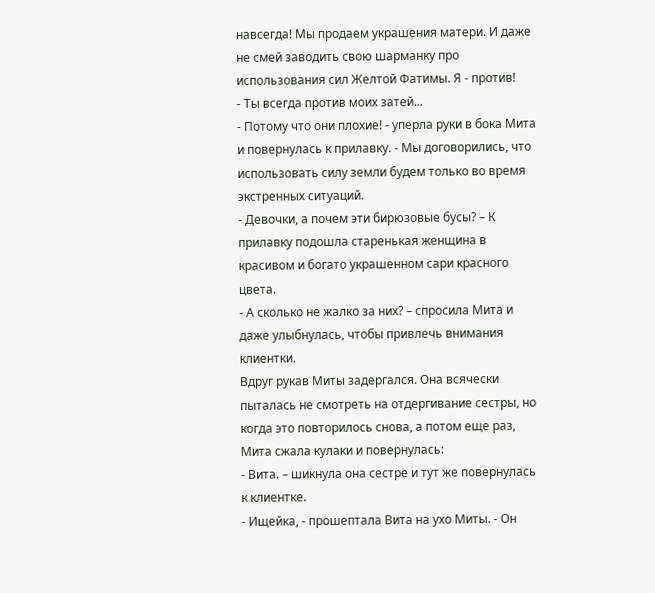навсегда! Мы продаем украшения матери. И даже не смей заводить свою шарманку про использования сил Желтой Фатимы. Я - против!
- Ты всегда против моих затей...
- Потому что они плохие! - уперла руки в бока Мита и повернулась к прилавку. - Мы договорились, что использовать силу земли будем только во время экстренных ситуаций.
- Девочки, а почем эти бирюзовые бусы? – К прилавку подошла старенькая женщина в красивом и богато украшенном сари красного цвета.
- А сколько не жалко за них? – спросила Мита и даже улыбнулась, чтобы привлечь внимания клиентки.
Вдруг рукав Миты задергался. Она всячески пыталась не смотреть на отдергивание сестры, но когда это повторилось снова, а потом еще раз, Мита сжала кулаки и повернулась:
- Вита. – шикнула она сестре и тут же повернулась к клиентке.
- Ищейка, - прошептала Вита на ухо Миты. - Он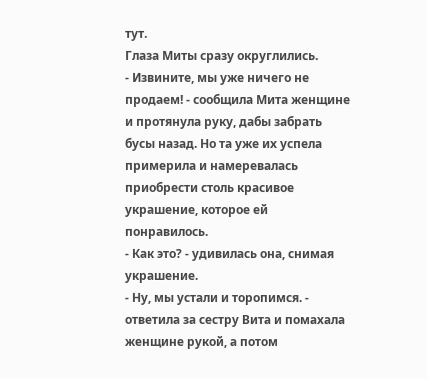тут.
Глаза Миты сразу округлились.
- Извините, мы уже ничего не продаем! - сообщила Мита женщине и протянула руку, дабы забрать бусы назад. Но та уже их успела примерила и намеревалась приобрести столь красивое украшение, которое ей понравилось.
- Как это? - удивилась она, снимая украшение.
- Ну, мы устали и торопимся. - ответила за сестру Вита и помахала женщине рукой, а потом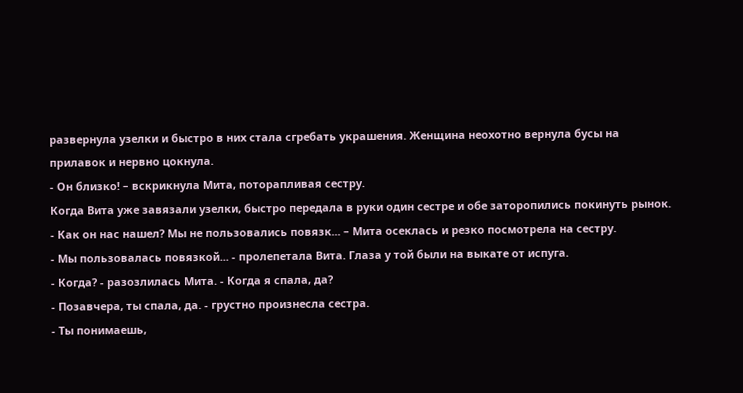развернула узелки и быстро в них стала сгребать украшения. Женщина неохотно вернула бусы на прилавок и нервно цокнула.
- Он близко! – вскрикнула Мита, поторапливая сестру.
Когда Вита уже завязали узелки, быстро передала в руки один сестре и обе заторопились покинуть рынок.
- Как он нас нашел? Мы не пользовались повязк... – Мита осеклась и резко посмотрела на сестру.
- Мы пользовалась повязкой... - пролепетала Вита. Глаза у той были на выкате от испуга.
- Когда? - разозлилась Мита. - Когда я спала, да?
- Позавчера, ты спала, да. - грустно произнесла сестра.
- Ты понимаешь,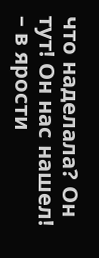что наделала? Он тут! Он нас нашел! – в ярости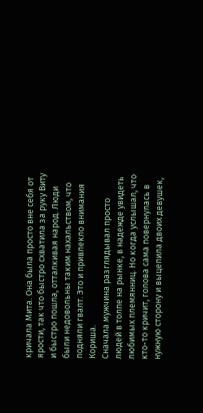кричала Мита. Она была просто вне себя от ярости, так что быстро схватила за руку Виту и быстро пошла, отталкивая народ. Люди были недовольны таким нахальством, что подняли гвалт. Это и привлекло внимания Кориша.
Сначала мужчина разглядывал просто людей в толпе на рынке, в надежде увидеть любимых племянниц. Но когда услышал, что кто-то кричит, голова сама повернулась в нужную сторону и выцепила двоих девушек,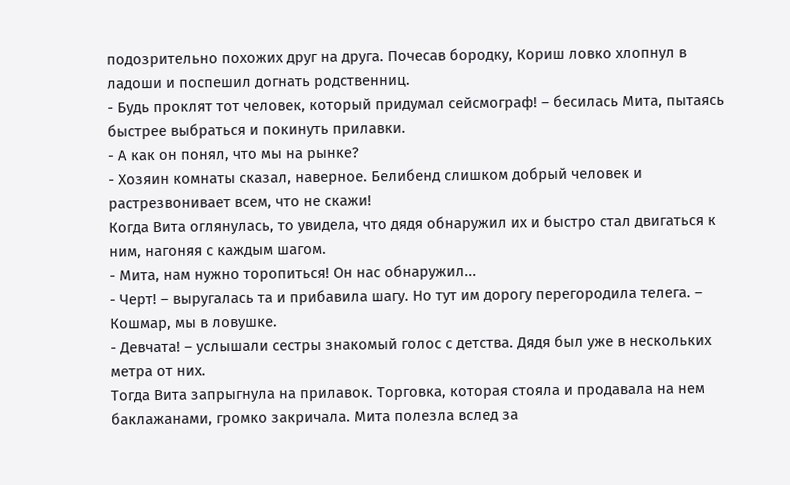подозрительно похожих друг на друга. Почесав бородку, Кориш ловко хлопнул в ладоши и поспешил догнать родственниц.
- Будь проклят тот человек, который придумал сейсмограф! – бесилась Мита, пытаясь быстрее выбраться и покинуть прилавки.
- А как он понял, что мы на рынке?
- Хозяин комнаты сказал, наверное. Белибенд слишком добрый человек и растрезвонивает всем, что не скажи!
Когда Вита оглянулась, то увидела, что дядя обнаружил их и быстро стал двигаться к ним, нагоняя с каждым шагом.
- Мита, нам нужно торопиться! Он нас обнаружил...
- Черт! – выругалась та и прибавила шагу. Но тут им дорогу перегородила телега. – Кошмар, мы в ловушке.
- Девчата! – услышали сестры знакомый голос с детства. Дядя был уже в нескольких метра от них.
Тогда Вита запрыгнула на прилавок. Торговка, которая стояла и продавала на нем баклажанами, громко закричала. Мита полезла вслед за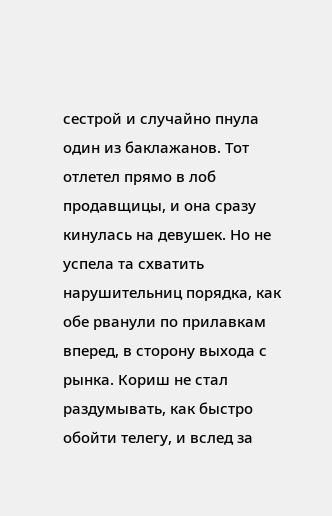сестрой и случайно пнула один из баклажанов. Тот отлетел прямо в лоб продавщицы, и она сразу кинулась на девушек. Но не успела та схватить нарушительниц порядка, как обе рванули по прилавкам вперед, в сторону выхода с рынка. Кориш не стал раздумывать, как быстро обойти телегу, и вслед за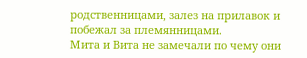родственницами, залез на прилавок и побежал за племянницами.
Мита и Вита не замечали по чему они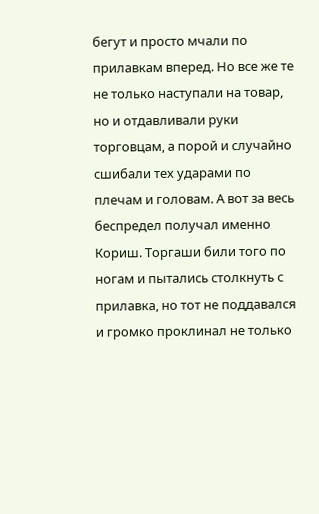бегут и просто мчали по прилавкам вперед. Но все же те не только наступали на товар, но и отдавливали руки торговцам, а порой и случайно сшибали тех ударами по плечам и головам. А вот за весь беспредел получал именно Кориш. Торгаши били того по ногам и пытались столкнуть с прилавка, но тот не поддавался и громко проклинал не только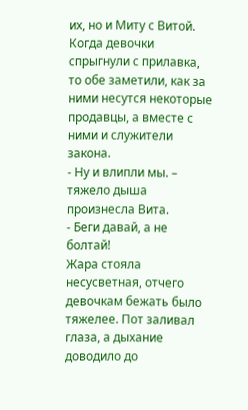их, но и Миту с Витой.
Когда девочки спрыгнули с прилавка, то обе заметили, как за ними несутся некоторые продавцы, а вместе с ними и служители закона.
- Ну и влипли мы. – тяжело дыша произнесла Вита.
- Беги давай, а не болтай!
Жара стояла несусветная, отчего девочкам бежать было тяжелее. Пот заливал глаза, а дыхание доводило до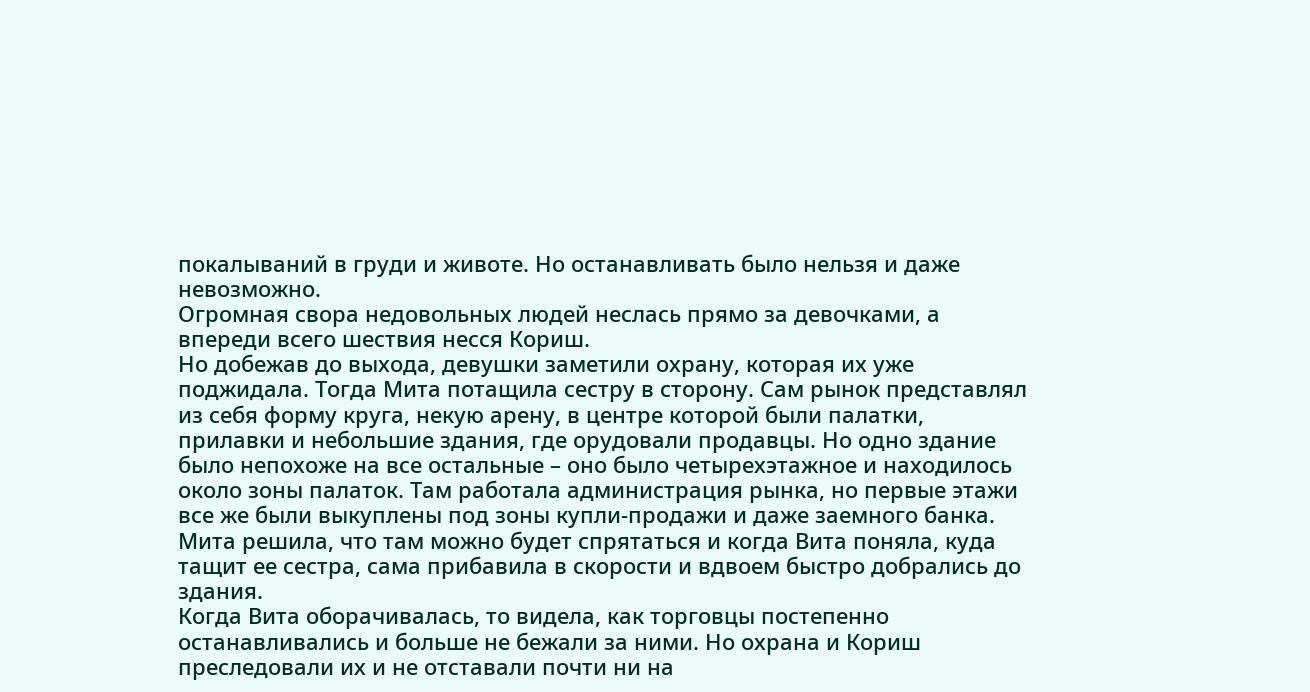покалываний в груди и животе. Но останавливать было нельзя и даже невозможно.
Огромная свора недовольных людей неслась прямо за девочками, а впереди всего шествия несся Кориш.
Но добежав до выхода, девушки заметили охрану, которая их уже поджидала. Тогда Мита потащила сестру в сторону. Сам рынок представлял из себя форму круга, некую арену, в центре которой были палатки, прилавки и небольшие здания, где орудовали продавцы. Но одно здание было непохоже на все остальные – оно было четырехэтажное и находилось около зоны палаток. Там работала администрация рынка, но первые этажи все же были выкуплены под зоны купли-продажи и даже заемного банка. Мита решила, что там можно будет спрятаться и когда Вита поняла, куда тащит ее сестра, сама прибавила в скорости и вдвоем быстро добрались до здания.
Когда Вита оборачивалась, то видела, как торговцы постепенно останавливались и больше не бежали за ними. Но охрана и Кориш преследовали их и не отставали почти ни на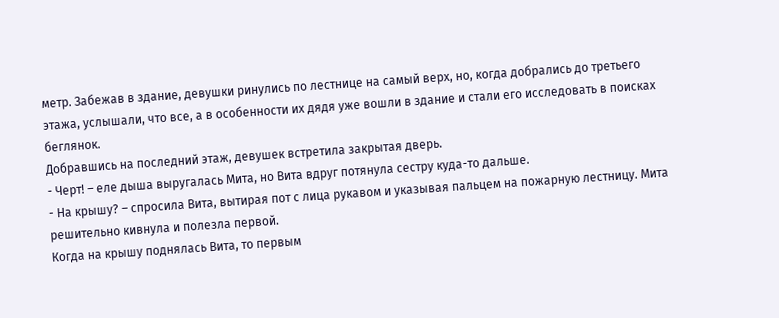метр. Забежав в здание, девушки ринулись по лестнице на самый верх, но, когда добрались до третьего этажа, услышали, что все, а в особенности их дядя уже вошли в здание и стали его исследовать в поисках беглянок.
Добравшись на последний этаж, девушек встретила закрытая дверь.
- Черт! – еле дыша выругалась Мита, но Вита вдруг потянула сестру куда-то дальше.
- На крышу? – спросила Вита, вытирая пот с лица рукавом и указывая пальцем на пожарную лестницу. Мита решительно кивнула и полезла первой.
Когда на крышу поднялась Вита, то первым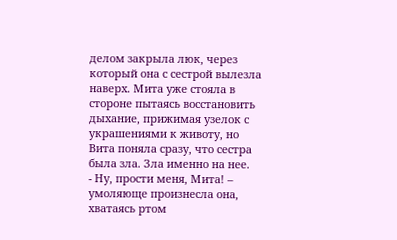делом закрыла люк, через который она с сестрой вылезла наверх. Мита уже стояла в стороне пытаясь восстановить дыхание, прижимая узелок с украшениями к животу, но Вита поняла сразу, что сестра была зла. Зла именно на нее.
- Ну, прости меня, Мита! – умоляюще произнесла она, хватаясь ртом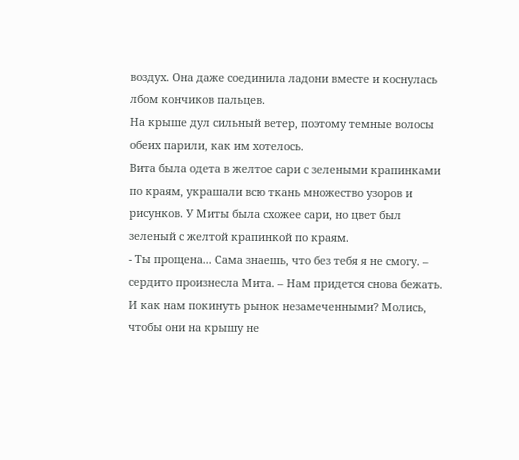воздух. Она даже соединила ладони вместе и коснулась лбом кончиков пальцев.
На крыше дул сильный ветер, поэтому темные волосы обеих парили, как им хотелось.
Вита была одета в желтое сари с зелеными крапинками по краям, украшали всю ткань множество узоров и рисунков. У Миты была схожее сари, но цвет был зеленый с желтой крапинкой по краям.
- Ты прощена... Сама знаешь, что без тебя я не смогу. – сердито произнесла Мита. – Нам придется снова бежать. И как нам покинуть рынок незамеченными? Молись, чтобы они на крышу не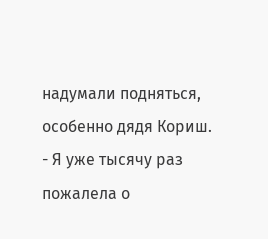надумали подняться, особенно дядя Кориш.
- Я уже тысячу раз пожалела о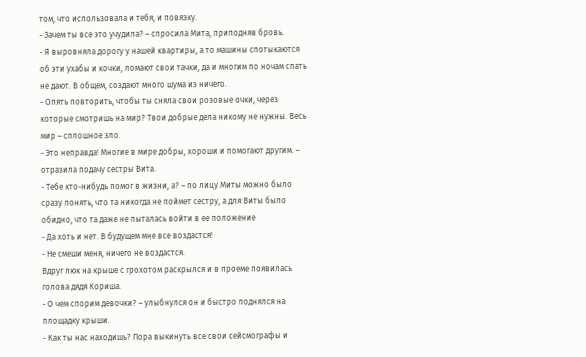том, что использовала и тебя, и повязку.
- Зачем ты все это учудила? – спросила Мита, приподняв бровь.
- Я выровняла дорогу у нашей квартиры, а то машины спотыкаются об эти ухабы и кочки, ломают свои тачки, да и многим по ночам спать не дают. В общем, создают много шума из ничего.
- Опять повторить, чтобы ты сняла свои розовые очки, через которые смотришь на мир? Твои добрые дела никому не нужны. Весь мир – сплошное зло.
- Это неправда! Многие в мире добры, хороши и помогают другим. – отразила подачу сестры Вита.
- Тебе кто-нибудь помог в жизни, а? – по лицу Миты можно было сразу понять, что та никогда не поймет сестру, а для Виты было обидно, что та даже не пыталась войти в ее положение
- Да хоть и нет. В будущем мне все воздастся!
- Не смеши меня, ничего не воздастся.
Вдруг люк на крыше с грохотом раскрылся и в проеме появилась голова дядя Кориша.
- О чем спорим девочки? – улыбнулся он и быстро поднялся на площадку крыши.
- Как ты нас находишь? Пора выкинуть все свои сейсмографы и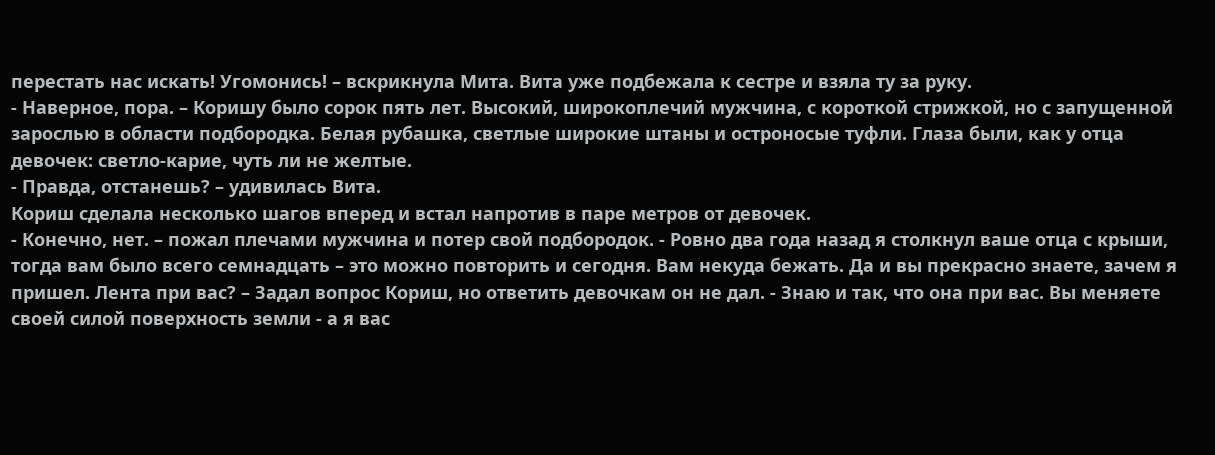перестать нас искать! Угомонись! – вскрикнула Мита. Вита уже подбежала к сестре и взяла ту за руку.
- Наверное, пора. – Коришу было сорок пять лет. Высокий, широкоплечий мужчина, с короткой стрижкой, но с запущенной зарослью в области подбородка. Белая рубашка, светлые широкие штаны и остроносые туфли. Глаза были, как у отца девочек: светло-карие, чуть ли не желтые.
- Правда, отстанешь? – удивилась Вита.
Кориш сделала несколько шагов вперед и встал напротив в паре метров от девочек.
- Конечно, нет. – пожал плечами мужчина и потер свой подбородок. - Ровно два года назад я столкнул ваше отца с крыши, тогда вам было всего семнадцать – это можно повторить и сегодня. Вам некуда бежать. Да и вы прекрасно знаете, зачем я пришел. Лента при вас? – Задал вопрос Кориш, но ответить девочкам он не дал. - Знаю и так, что она при вас. Вы меняете своей силой поверхность земли - а я вас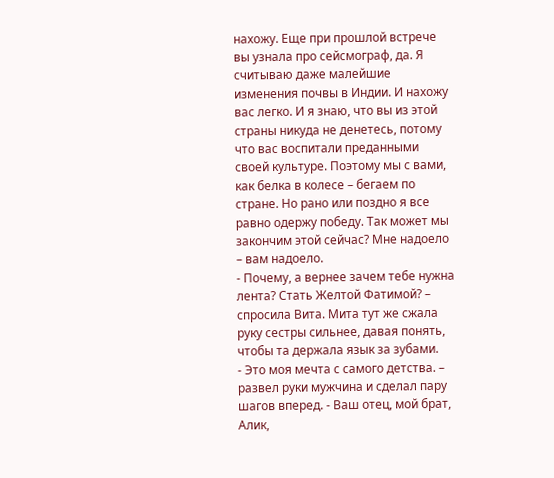нахожу. Еще при прошлой встрече вы узнала про сейсмограф, да. Я считываю даже малейшие изменения почвы в Индии. И нахожу вас легко. И я знаю, что вы из этой страны никуда не денетесь, потому что вас воспитали преданными своей культуре. Поэтому мы с вами, как белка в колесе – бегаем по стране. Но рано или поздно я все равно одержу победу. Так может мы закончим этой сейчас? Мне надоело – вам надоело.
- Почему, а вернее зачем тебе нужна лента? Стать Желтой Фатимой? – спросила Вита. Мита тут же сжала руку сестры сильнее, давая понять, чтобы та держала язык за зубами.
- Это моя мечта с самого детства. – развел руки мужчина и сделал пару шагов вперед. - Ваш отец, мой брат, Алик,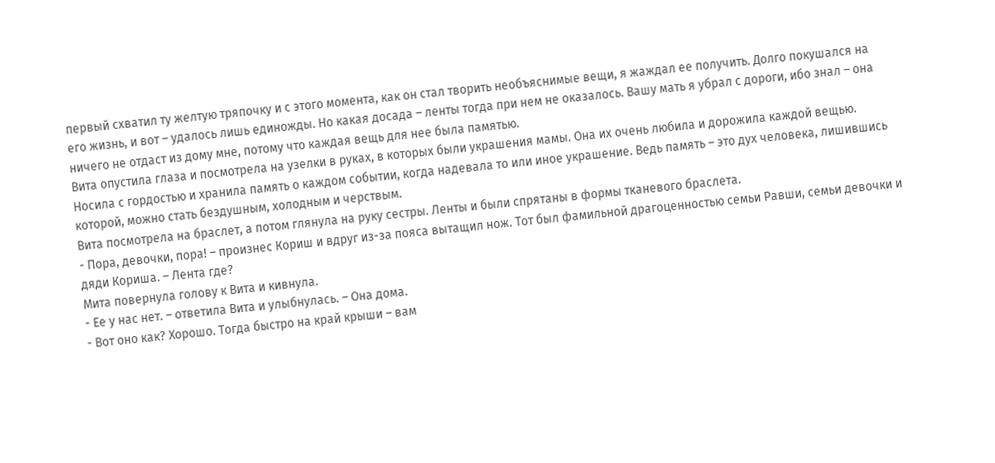первый схватил ту желтую тряпочку и с этого момента, как он стал творить необъяснимые вещи, я жаждал ее получить. Долго покушался на его жизнь, и вот – удалось лишь единожды. Но какая досада – ленты тогда при нем не оказалось. Вашу мать я убрал с дороги, ибо знал – она ничего не отдаст из дому мне, потому что каждая вещь для нее была памятью.
Вита опустила глаза и посмотрела на узелки в руках, в которых были украшения мамы. Она их очень любила и дорожила каждой вещью. Носила с гордостью и хранила память о каждом событии, когда надевала то или иное украшение. Ведь память – это дух человека, лишившись которой, можно стать бездушным, холодным и черствым.
Вита посмотрела на браслет, а потом глянула на руку сестры. Ленты и были спрятаны в формы тканевого браслета.
- Пора, девочки, пора! – произнес Кориш и вдруг из-за пояса вытащил нож. Тот был фамильной драгоценностью семьи Равши, семьи девочки и дяди Кориша. – Лента где?
Мита повернула голову к Вита и кивнула.
- Ее у нас нет. – ответила Вита и улыбнулась. – Она дома.
- Вот оно как? Хорошо. Тогда быстро на край крыши – вам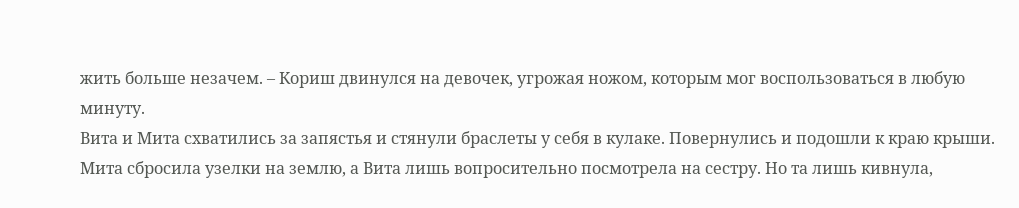жить больше незачем. – Кориш двинулся на девочек, угрожая ножом, которым мог воспользоваться в любую минуту.
Вита и Мита схватились за запястья и стянули браслеты у себя в кулаке. Повернулись и подошли к краю крыши. Мита сбросила узелки на землю, а Вита лишь вопросительно посмотрела на сестру. Но та лишь кивнула,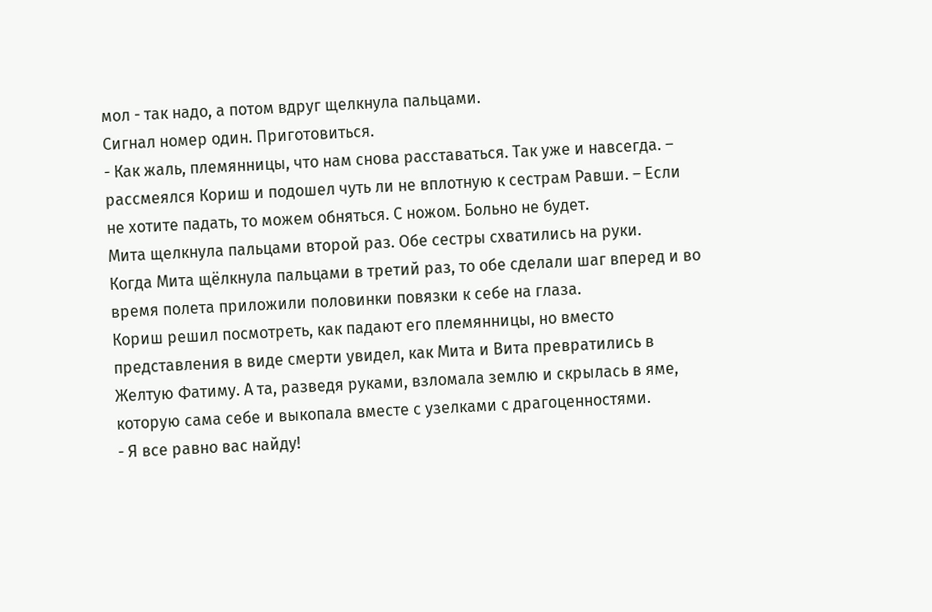мол - так надо, а потом вдруг щелкнула пальцами.
Сигнал номер один. Приготовиться.
- Как жаль, племянницы, что нам снова расставаться. Так уже и навсегда. – рассмеялся Кориш и подошел чуть ли не вплотную к сестрам Равши. – Если не хотите падать, то можем обняться. С ножом. Больно не будет.
Мита щелкнула пальцами второй раз. Обе сестры схватились на руки.
Когда Мита щёлкнула пальцами в третий раз, то обе сделали шаг вперед и во время полета приложили половинки повязки к себе на глаза.
Кориш решил посмотреть, как падают его племянницы, но вместо представления в виде смерти увидел, как Мита и Вита превратились в Желтую Фатиму. А та, разведя руками, взломала землю и скрылась в яме, которую сама себе и выкопала вместе с узелками с драгоценностями.
- Я все равно вас найду!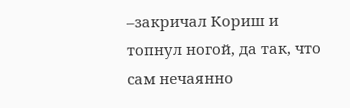–закричал Кориш и топнул ногой, да так, что сам нечаянно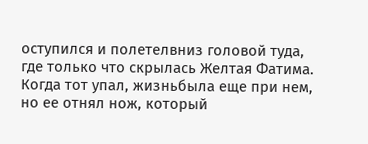оступился и полетелвниз головой туда, где только что скрылась Желтая Фатима. Когда тот упал, жизньбыла еще при нем, но ее отнял нож, который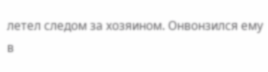летел следом за хозяином. Онвонзился ему в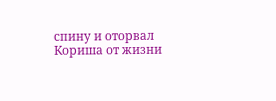спину и оторвал Кориша от жизни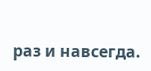раз и навсегда.